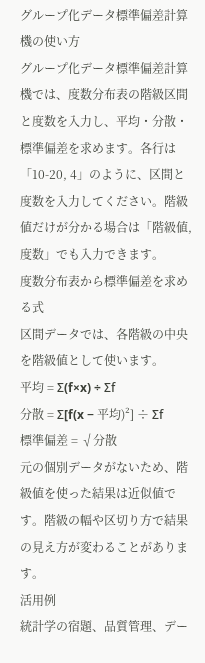グループ化データ標準偏差計算機の使い方
グループ化データ標準偏差計算機では、度数分布表の階級区間と度数を入力し、平均・分散・標準偏差を求めます。各行は「10-20, 4」のように、区間と度数を入力してください。階級値だけが分かる場合は「階級値, 度数」でも入力できます。
度数分布表から標準偏差を求める式
区間データでは、各階級の中央を階級値として使います。
平均 = Σ(f×x) ÷ Σf
分散 = Σ[f(x − 平均)²] ÷ Σf
標準偏差 = √分散
元の個別データがないため、階級値を使った結果は近似値です。階級の幅や区切り方で結果の見え方が変わることがあります。
活用例
統計学の宿題、品質管理、デー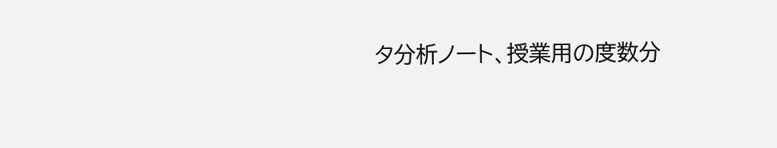タ分析ノート、授業用の度数分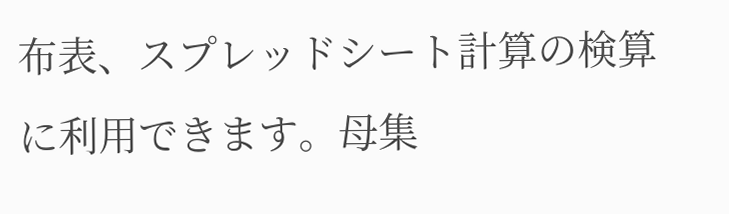布表、スプレッドシート計算の検算に利用できます。母集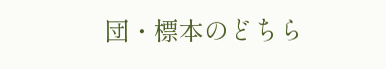団・標本のどちら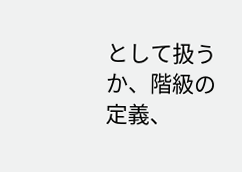として扱うか、階級の定義、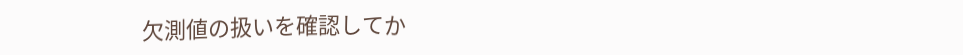欠測値の扱いを確認してか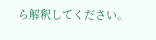ら解釈してください。